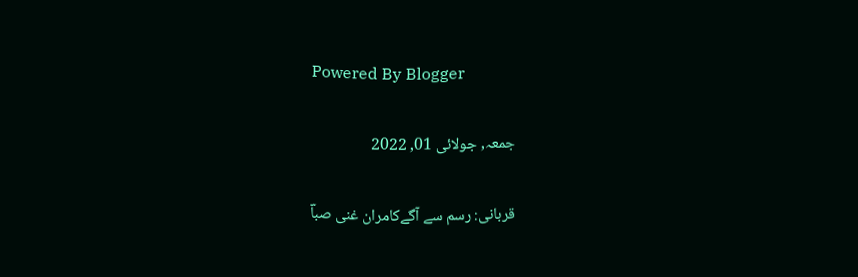Powered By Blogger

جمعہ, جولائی 01, 2022

قربانی: رسم سے آگےکامران غنی صباؔ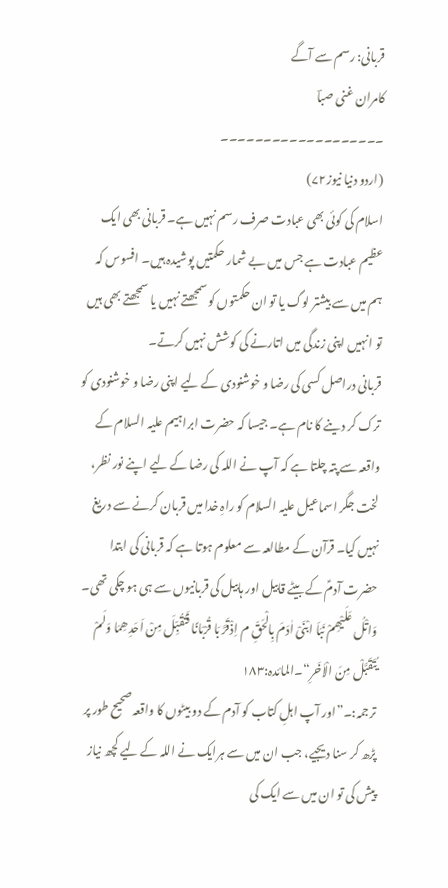قربانی: رسم سے آگے
کامران غنی صباؔ
۔۔۔۔۔۔۔۔۔۔۔۔۔۔۔۔۔۔۔
(اردو دنیا نیوز۷۲)
اسلام کی کوئی بھی عبادت صرف رسم نہیں ہے۔ قربانی بھی ایک عظیم عبادت ہے جس میں بے شمار حکمتیں پوشیدہ ہیں۔ افسوس کہ ہم میں سے بیشتر لوگ یا تو ان حکمتوں کو سمجھتے نہیں یا سمجھتے بھی ہیں تو انہیں اپنی زندگی میں اتارنے کی کوشش نہیں کرتے۔
قربانی دراصل کسی کی رضا و خوشنودی کے لیے اپنی رضا و خوشنودی کو ترک کر دینے کا نام ہے۔ جیسا کہ حضرت ابراہیم علیہ السلام کے واقعہ سے پتہ چلتا ہے کہ آپ نے اللہ کی رضا کے لیے اپنے نور نظر، لخت جگر اسماعیل علیہ السلام کو راہِ خدا میں قربان کرنے سے دریغ نہیں کیا۔ قرآن کے مطالعہ سے معلوم ہوتا ہے کہ قربانی کی ابتدا حضرت آدمؑ کے بیٹے قابیل اور ہابیل کی قربانیوں سے ہی ہو چکی تھی۔
وَاتْلُ عَلَیْھِمْ نَبَاَ ابْنَیْ اٰدَمَ بِالْحَقِّ م اِذْقَرَّ بَا قُرْبَانًا فَتُقُبِّلَ مِنْ اَحَدِھِمَا وَلَمْ یُتَقَبَّلْ مِنَ الْاٰخَرِ“۔المائدہ:۱۸۳
ترجمہ:۔”اور آپ اہلِ کتاب کو آدم کے دو بیٹوں کا واقعہ صحیح طور پر پڑھ کر سنا دیجیے، جب ان میں سے ہرایک نے اللہ کے لیے کچھ نیاز پیش کی تو ان میں سے ایک کی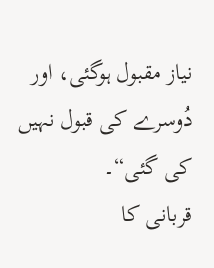نیاز مقبول ہوگئی، اور دُوسرے کی قبول نہیں کی گئی“۔
قربانی کا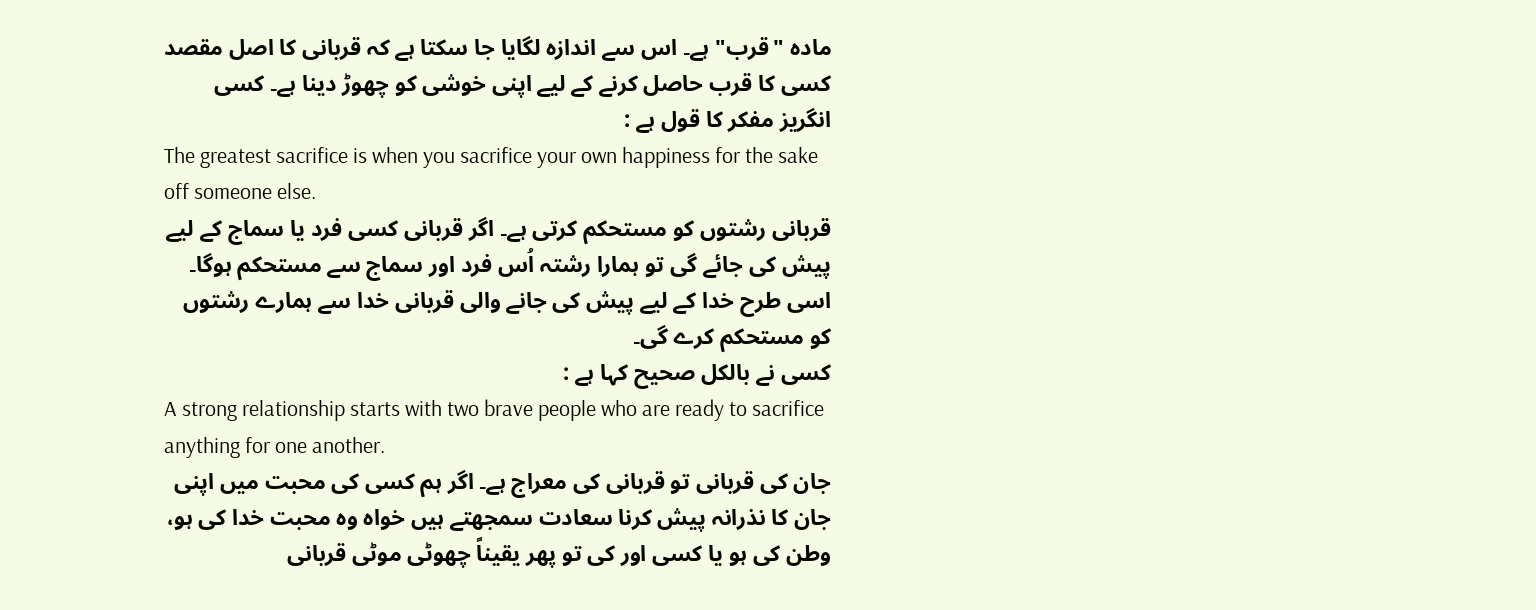مادہ "قرب" ہے۔ اس سے اندازہ لگایا جا سکتا ہے کہ قربانی کا اصل مقصد کسی کا قرب حاصل کرنے کے لیے اپنی خوشی کو چھوڑ دینا ہے۔ کسی انگریز مفکر کا قول ہے :
The greatest sacrifice is when you sacrifice your own happiness for the sake off someone else.
قربانی رشتوں کو مستحکم کرتی ہے۔ اگر قربانی کسی فرد یا سماج کے لیے پیش کی جائے گی تو ہمارا رشتہ اُس فرد اور سماج سے مستحکم ہوگا۔ اسی طرح خدا کے لیے پیش کی جانے والی قربانی خدا سے ہمارے رشتوں کو مستحکم کرے گی۔
کسی نے بالکل صحیح کہا ہے :
A strong relationship starts with two brave people who are ready to sacrifice anything for one another.
جان کی قربانی تو قربانی کی معراج ہے۔ اگر ہم کسی کی محبت میں اپنی جان کا نذرانہ پیش کرنا سعادت سمجھتے ہیں خواہ وہ محبت خدا کی ہو، وطن کی ہو یا کسی اور کی تو پھر یقیناً چھوٹی موٹی قربانی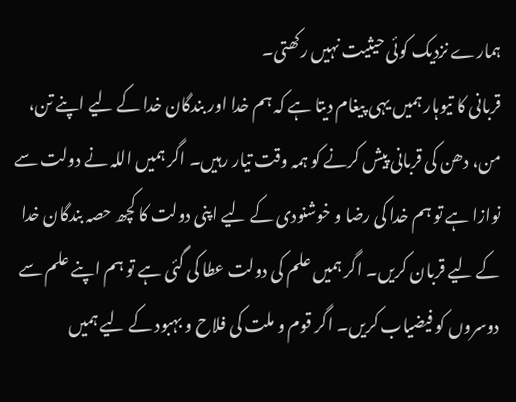ہمارے نزدیک کوئی حیثیت نہیں رکھتی۔
قربانی کا تیوہار ہمیں یہی پیغام دیتا ہے کہ ہم خدا اور بندگان خدا کے لیے اپنے تن، من، دھن کی قربانی پیش کرنے کو ہمہ وقت تیار رہیں۔ اگر ہمیں اللہ نے دولت سے نوازا ہے تو ہم خدا کی رضا و خوشنودی کے لیے اپنی دولت کا کچھ حصہ بندگان خدا کے لیے قربان کریں۔ اگر ہمیں علم کی دولت عطا کی گئی ہے تو ہم اپنے علم سے دوسروں کو فیضیاب کریں۔ اگر قوم و ملت کی فلاح و بہبود کے لیے ہمیں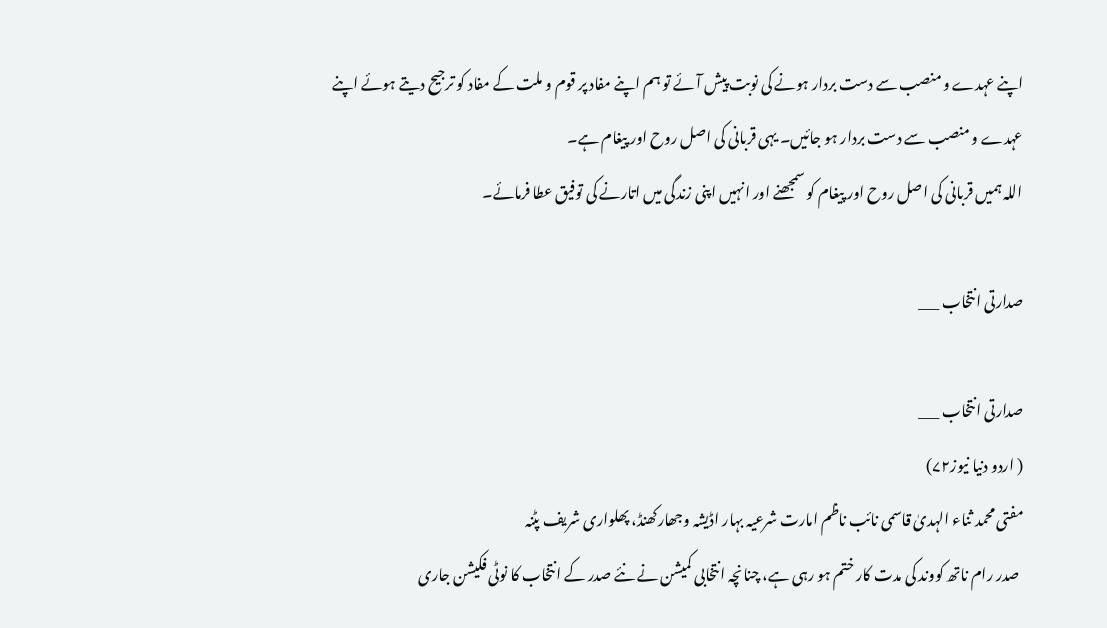اپنے عہدے و منصب سے دست بردار ہونے کی نوبت پیش آئے تو ہم اپنے مفاد پر قوم و ملت کے مفاد کو ترجیح دیتے ہوئے اپنے عہدے و منصب سے دست بردار ہو جائیں۔ یہی قربانی کی اصل روح اور پیغام ہے۔
اللہ ہمیں قربانی کی اصل روح اور پیغام کو سمجھنے اور انہیں اپنی زندگی میں اتارنے کی توفیق عطا فرمائے۔

صدارتی انتخاب ___

صدارتی انتخاب ___
( اردو دنیا نیوز۷۲)
مفتی محمد ثناء الہدیٰ قاسمی نائب ناظم امارت شرعیہ بہار اڈیشہ وجھارکھنڈ، پھلواری شریف پٹنہ
 صدر رام ناتھ کووند کی مدت کار ختم ہو رہی ہے، چنانچہ انتخابی کمیشن نے نئے صدر کے انتخاب کا نوٹی فکیشن جاری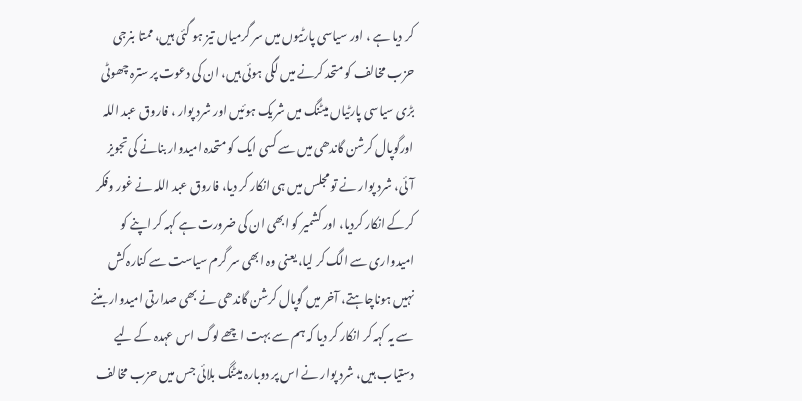کر دیا ہے ، اور سیاسی پارٹیوں میں سر گرمیاں تیز ہو گئی ہیں، ممتا بنرجی حزب مخالف کو متحد کرنے میں لگی ہوئی ہیں، ان کی دعوت پر سترہ چھوٹی بڑی سیاسی پارٹیاں میٹنگ میں شریک ہوئیں اور شرد پوار ، فاروق عبد اللہ اورگوپال کرشن گاندھی میں سے کسی ایک کو متحدہ امیدوار بنانے کی تجویز آئی، شرد پوار نے تو مجلس میں ہی انکار کر دیا، فاروق عبد اللہ نے غور وفکر کرکے انکار کردیا، اور کشمیر کو ابھی ان کی ضرورت ہے کہہ کر اپنے کو امیدواری سے الگ کر لیا، یعنی وہ ابھی سر گرم سیاست سے کنارہ کش نہیں ہوناچاہتے، آخر میں گوپال کرشن گاندھی نے بھی صدارتی امیدوار بننے سے یہ کہہ کر انکار کر دیا کہ ہم سے بہت اچھے لوگ اس عہدہ کے لیے دستیاب ہیں، شرد پوار نے اس پر دوبارہ میٹنگ بلائی جس میں حزب مخالف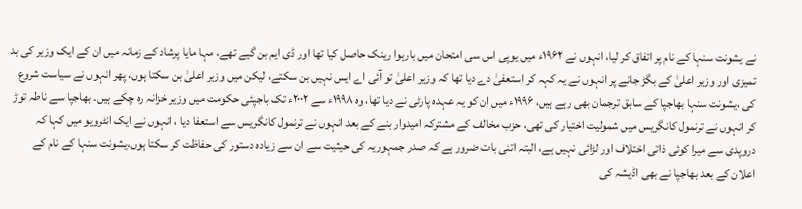نے یشونت سنہا کے نام پر اتفاق کر لیا، انہوں نے ۱۹۶۲ء میں یوپی اس سی امتحان میں بارہوا رینک حاصل کیا تھا اور ڈی ایم بن گیے تھے، مہا مایا پرشاد کے زمانہ میں ان کے ایک وزیر کی بد تمیزی اور وزیر اعلیٰ کے بگڑ جانے پر انہوں نے یہ کہہ کر استعفیٰ دے دیا تھا کہ وزیر اعلیٰ تو آئی اے ایس نہیں بن سکتے، لیکن میں وزیر اعلیٰ بن سکتا ہوں، پھر انہوں نے سیاست شروع کی ،یشونت سنہا بھاجپا کے سابق ترجمان بھی رہے ہیں، ۱۹۹۶ء میں ان کو یہ عہدہ پارٹی نے دیا تھا، وہ ۱۹۹۸ء سے ۲۰۰۲ء تک باجپئی حکومت میں وزیر خزانہ رہ چکے ہیں۔ بھاجپا سے ناطہ توڑ کر انہوں نے ترنمول کانگریس میں شمولیت اختیار کی تھی، حزب مخالف کے مشترکہ امیدوار بنے کے بعد انہوں نے ترنمول کانگریس سے استعفا دیا ، انہوں نے ایک انٹرویو میں کہا کہ دروپدی سے میرا کوئی ذاتی اختلاف اور لڑائی نہیں ہے، البتہ اتنی بات ضرور ہے کہ صدر جمہوریہ کی حیثیت سے ان سے زیادہ دستور کی حفاظت کر سکتا ہوں،یشونت سنہا کے نام کے اعلان کے بعد بھاجپا نے بھی اڈیشہ کی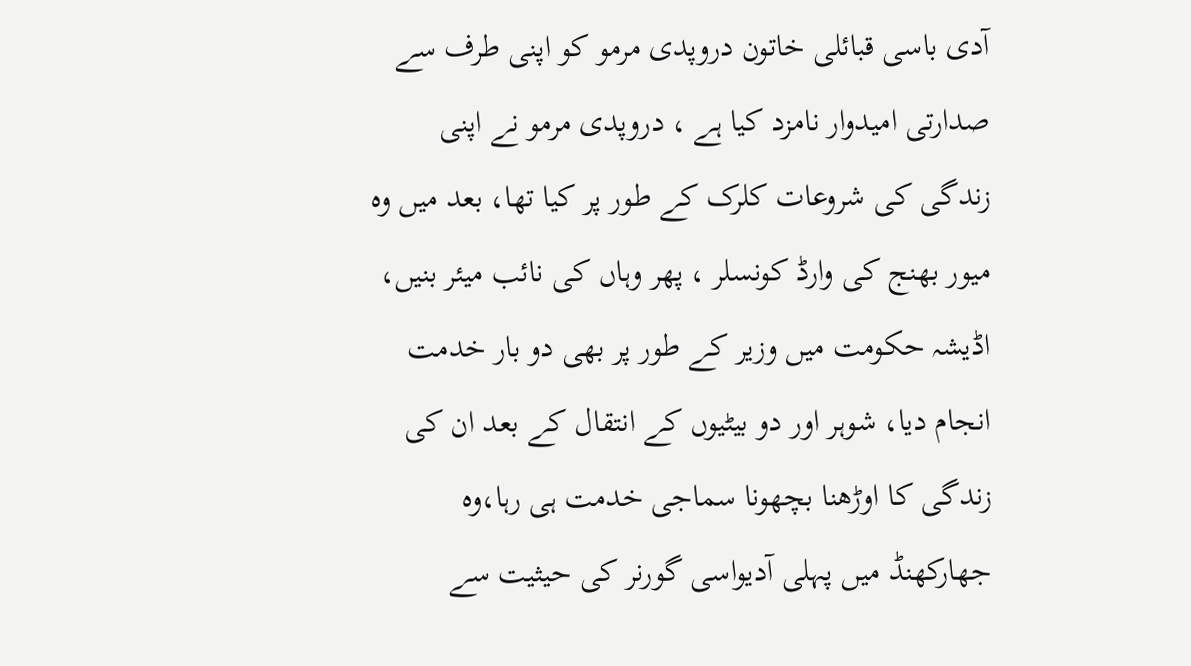آدی باسی قبائلی خاتون دروپدی مرمو کو اپنی طرف سے صدارتی امیدوار نامزد کیا ہے ، دروپدی مرمو نے اپنی زندگی کی شروعات کلرک کے طور پر کیا تھا، بعد میں وہ میور بھنج کی وارڈ کونسلر ، پھر وہاں کی نائب میئر بنیں، اڈیشہ حکومت میں وزیر کے طور پر بھی دو بار خدمت انجام دیا، شوہر اور دو بیٹیوں کے انتقال کے بعد ان کی زندگی کا اوڑھنا بچھونا سماجی خدمت ہی رہا،وہ جھارکھنڈ میں پہلی آدیواسی گورنر کی حیثیت سے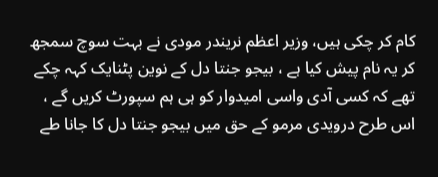کام کر چکی ہیں، وزیر اعظم نریندر مودی نے بہت سوچ سمجھ کر یہ نام پیش کیا ہے ، بیجو جنتا دل کے نوین پٹنایک کہہ چکے تھے کہ کسی آدی واسی امیدوار کو ہی ہم سپورٹ کریں گے ، اس طرح درویدی مرمو کے حق میں بیجو جنتا دل کا جانا طے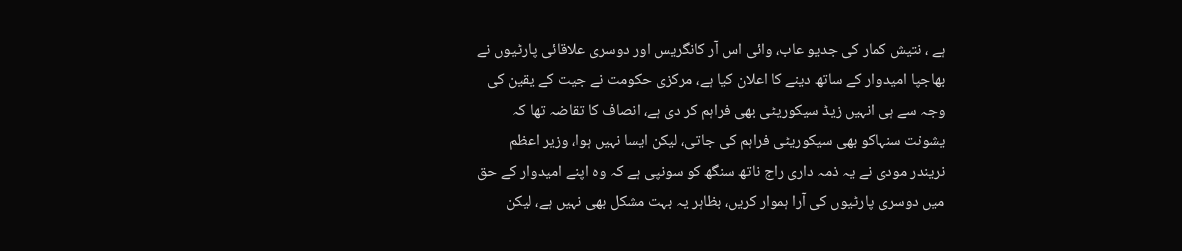ہے ، نتیش کمار کی جدیو عاب، وائی اس آر کانگریس اور دوسری علاقائی پارٹیوں نے بھاجپا امیدوار کے ساتھ دینے کا اعلان کیا ہے، مرکزی حکومت نے جیت کے یقین کی وجہ سے ہی انہیں زیڈ سیکوریٹی بھی فراہم کر دی ہے، انصاف کا تقاضہ تھا کہ یشونت سنہاکو بھی سیکوریٹی فراہم کی جاتی، لیکن ایسا نہیں ہوا، وزیر اعظم نریندر مودی نے یہ ذمہ داری راج ناتھ سنگھ کو سونپی ہے کہ وہ اپنے امیدوار کے حق میں دوسری پارٹیوں کی آرا ہموار کریں، بظاہر یہ بہت مشکل بھی نہیں ہے، لیکن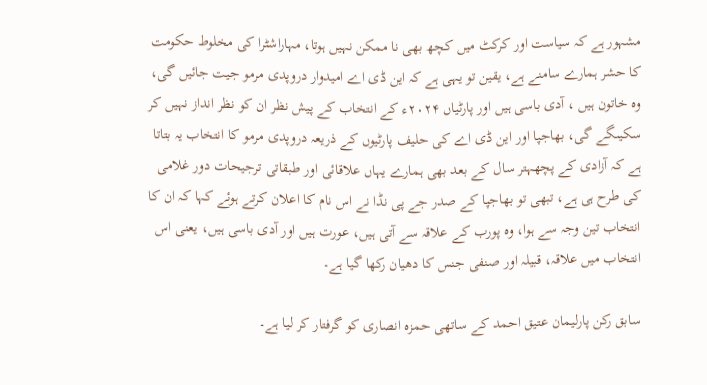مشہور ہے کہ سیاست اور کرکٹ میں کچھ بھی نا ممکن نہیں ہوتا، مہاراشٹرا کی مخلوط حکومت کا حشر ہمارے سامنے ہے، یقین تو یہی ہے کہ این ڈی اے امیدوار دروپدی مرمو جیت جائیں گی، وہ خاتون ہیں ، آدی باسی ہیں اور پارٹیاں ۲۰۲۴ء کے انتخاب کے پیش نظر ان کو نظر انداز نہیں کر سکیںگے گی، بھاجپا اور این ڈی اے کی حلیف پارٹیوں کے ذریعہ دروپدی مرمو کا انتخاب یہ بتاتا ہے کہ آزادی کے پچھہتر سال کے بعد بھی ہمارے یہاں علاقائی اور طبقاتی ترجیحات دور غلامی کی طرح ہی ہے، تبھی تو بھاجپا کے صدر جے پی نڈا نے اس نام کا اعلان کرتے ہوئے کہا کہ ان کا انتخاب تین وجہ سے ہوا، وہ پورب کے علاقہ سے آتی ہیں، عورت ہیں اور آدی باسی ہیں، یعنی اس انتخاب میں علاقہ، قبیلہ اور صنفی جنس کا دھیان رکھا گیا ہے۔

سابق رکن پارلیمان عتیق احمد کے ساتھی حمزہ انصاری کو گرفتار کر لیا ہے۔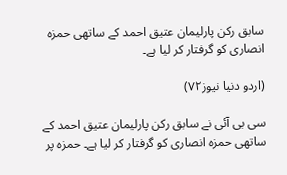سابق رکن پارلیمان عتیق احمد کے ساتھی حمزہ انصاری کو گرفتار کر لیا ہے۔

(اردو دنیا نیوز۷۲)

سی بی آئی نے سابق رکن پارلیمان عتیق احمد کے ساتھی حمزہ انصاری کو گرفتار کر لیا ہے۔ حمزہ پر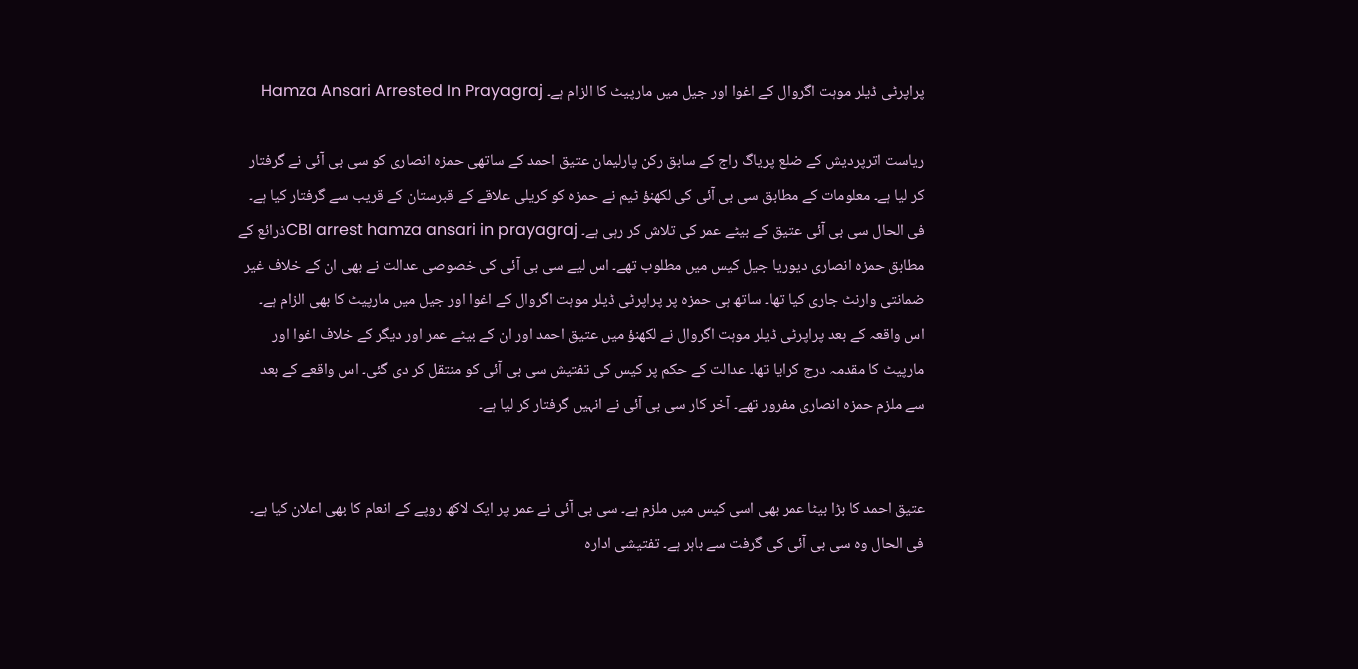پراپرٹی ڈیلر موہت اگروال کے اغوا اور جیل میں مارپیٹ کا الزام ہے۔ Hamza Ansari Arrested In Prayagraj

ریاست اترپردیش کے ضلع پریاگ راج کے سابق رکن پارلیمان عتیق احمد کے ساتھی حمزہ انصاری کو سی بی آئی نے گرفتار کر لیا ہے۔ معلومات کے مطابق سی بی آئی کی لکھنؤ ٹیم نے حمزہ کو کریلی علاقے کے قبرستان کے قریب سے گرفتار کیا ہے۔ فی الحال سی بی آئی عتیق کے بیٹے عمر کی تلاش کر رہی ہے۔ CBI arrest hamza ansari in prayagrajذرائع کے مطابق حمزہ انصاری دیوریا جیل کیس میں مطلوب تھے۔ اس لیے سی بی آئی کی خصوصی عدالت نے بھی ان کے خلاف غیر ضمانتی وارنٹ جاری کیا تھا۔ ساتھ ہی حمزہ پر پراپرٹی ڈیلر موہت اگروال کے اغوا اور جیل میں مارپیٹ کا بھی الزام ہے۔ اس واقعہ کے بعد پراپرٹی ڈیلر موہت اگروال نے لکھنؤ میں عتیق احمد اور ان کے بیٹے عمر اور دیگر کے خلاف اغوا اور مارپیٹ کا مقدمہ درج کرایا تھا۔ عدالت کے حکم پر کیس کی تفتیش سی بی آئی کو منتقل کر دی گئی۔ اس واقعے کے بعد سے ملزم حمزہ انصاری مفرور تھے۔ آخر کار سی بی آئی نے انہیں گرفتار کر لیا ہے۔


عتیق احمد کا بڑا بیٹا عمر بھی اسی کیس میں ملزم ہے۔ سی بی آئی نے عمر پر ایک لاکھ روپے کے انعام کا بھی اعلان کیا ہے۔ فی الحال وہ سی بی آئی کی گرفت سے باہر ہے۔ تفتیشی ادارہ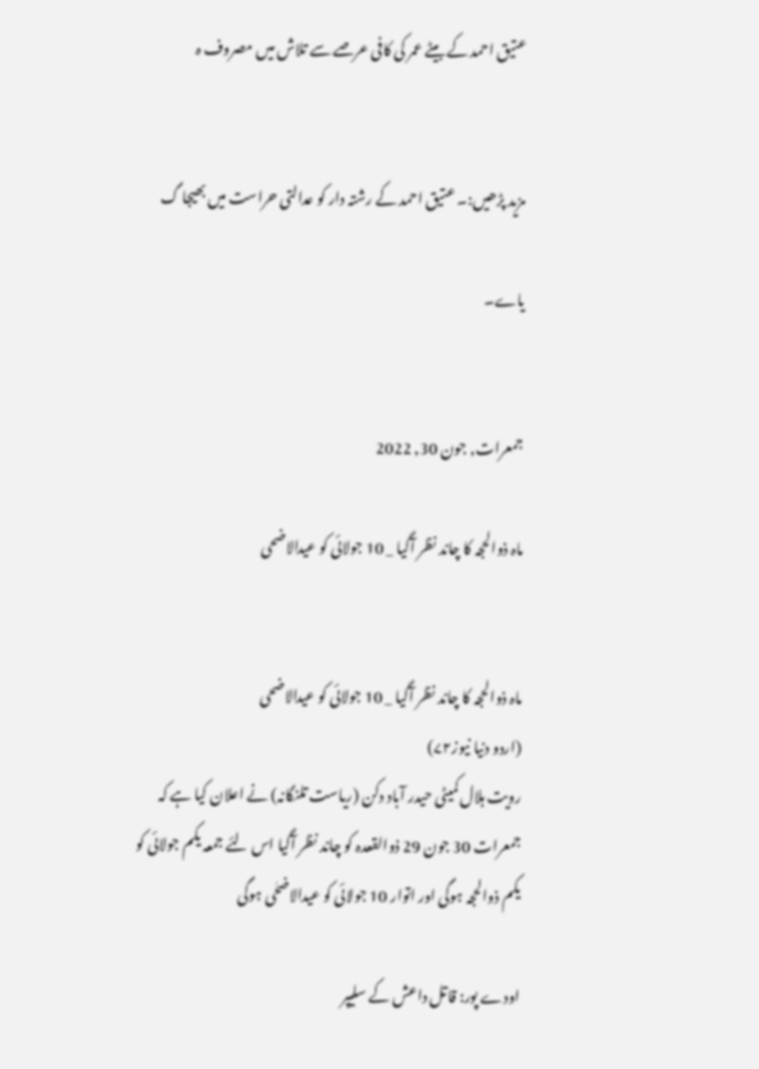عتیق احمد کے بیٹے عمر کی کافی عرصے سے تلاش میں مصروف ہ


مزید پڑھیں:۔ عتیق احمد کے رشتہ دار کو عدالتی حراست میں بھیجا گ

یاے۔


جمعرات, جون 30, 2022

ماہ ذوالحجہ کا چاند نظر آگیا _ 10 جولائی کو عیدالاضحی


ماہ ذوالحجہ کا چاند نظر آگیا _ 10 جولائی کو عیدالاضحی
(اردو دنیا نیوز۷۲)
رویت ہلال کمیٹی حیدر آباد دکن (ریاست تلنگانہ) نے اعلان کیا ہے کہ جمعرات 30 جون 29 ذوالقعدہ کو چاند نظر آگیا اس لئے جمعہ یکم جولائی کو یکم ذوالحجہ ہوگی اور اتوار 10 جولائی کو عیدالاضحٰی ہوگی

اودے پور: قاتل داعش کے سلیپر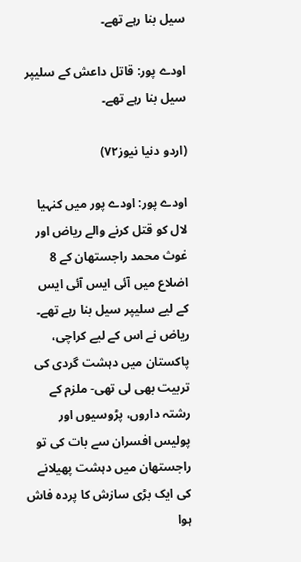سیل بنا رہے تھے۔

اودے پور: قاتل داعش کے سلیپر سیل بنا رہے تھے۔

(اردو دنیا نیوز۷۲)

اودے پور: اودے پور میں کنہیا لال کو قتل کرنے والے ریاض اور غوث محمد راجستھان کے 8 اضلاع میں آئی ایس آئی ایس کے لیے سلیپر سیل بنا رہے تھے۔ ریاض نے اس کے لیے کراچی، پاکستان میں دہشت گردی کی تربیت بھی لی تھی- ملزم کے رشتہ داروں، پڑوسیوں اور پولیس افسران سے بات کی تو راجستھان میں دہشت پھیلانے کی ایک بڑی سازش کا پردہ فاش ہوا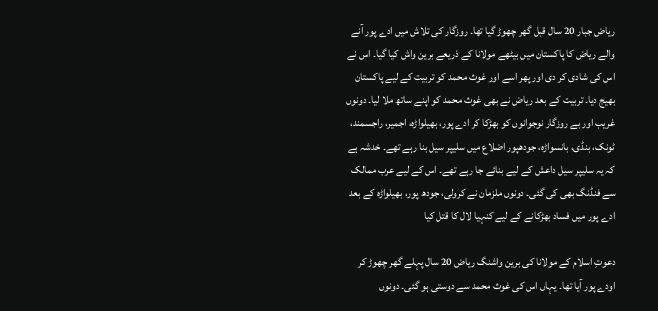ریاض جبار 20 سال قبل گھر چھوڑ گیا تھا۔ روزگار کی تلاش میں ادے پور آنے والے ریاض کا پاکستان میں بیٹھے مولانا کے ذریعے برین واش کیا گیا۔ اس نے اس کی شادی کر دی اور پھر اسے اور غوث محمد کو تربیت کے لیے پاکستان بھیج دیا۔ تربیت کے بعد ریاض نے بھی غوث محمد کو اپنے ساتھ ملا لیا۔ دونوں غریب اور بے روزگار نوجوانوں کو بھڑکا کر ادے پور، بھیلواڑہ، اجمیر، راجسمند، ٹونک، بنڈی، بانسواڑہ، جودھپور اضلاع میں سلیپر سیل بنا رہے تھے۔ خدشہ ہے کہ یہ سلیپر سیل داعش کے لیے بنائے جا رہے تھے۔ اس کے لیے عرب ممالک سے فنڈنگ بھی کی گئی۔ دونوں ملزمان نے کرولی، جودھ پور، بھیلواڑہ کے بعد ادے پور میں فساد بھڑکانے کے لیے کنہیا لال کا قتل کیا

دعوتِ اسلام کے مولانا کی برین واشنگ ریاض 20 سال پہلے گھر چھوڑ کر اودے پور آیا تھا۔ یہاں اس کی غوث محمد سے دوستی ہو گئی۔ دونوں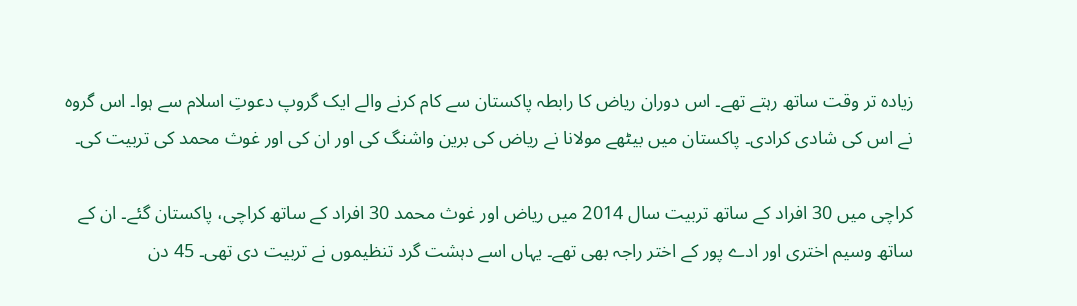زیادہ تر وقت ساتھ رہتے تھے۔ اس دوران ریاض کا رابطہ پاکستان سے کام کرنے والے ایک گروپ دعوتِ اسلام سے ہوا۔ اس گروہ نے اس کی شادی کرادی۔ پاکستان میں بیٹھے مولانا نے ریاض کی برین واشنگ کی اور ان کی اور غوث محمد کی تربیت کی۔

کراچی میں 30 افراد کے ساتھ تربیت سال 2014 میں ریاض اور غوث محمد 30 افراد کے ساتھ کراچی، پاکستان گئے۔ ان کے ساتھ وسیم اختری اور ادے پور کے اختر راجہ بھی تھے۔ یہاں اسے دہشت گرد تنظیموں نے تربیت دی تھی۔ 45 دن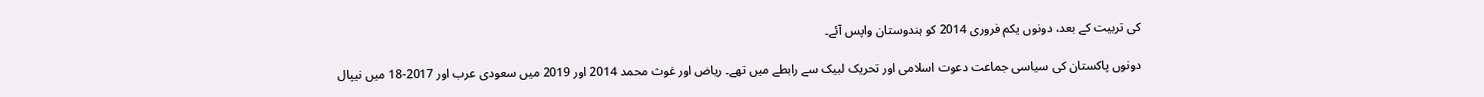کی تربیت کے بعد، دونوں یکم فروری 2014 کو ہندوستان واپس آئے۔

دونوں پاکستان کی سیاسی جماعت دعوت اسلامی اور تحریک لبیک سے رابطے میں تھے۔ ریاض اور غوث محمد 2014 اور 2019 میں سعودی عرب اور 2017-18 میں نیپال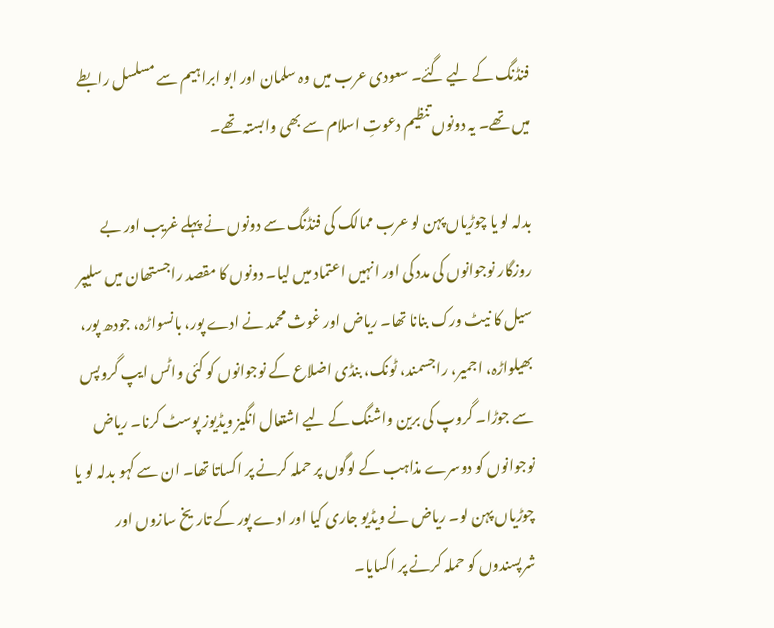فنڈنگ کے لیے گئے۔ سعودی عرب میں وہ سلمان اور ابو ابراہیم سے مسلسل رابطے میں تھے۔ یہ دونوں تنظیم دعوتِ اسلام سے بھی وابستہ تھے۔

بدلہ لو یا چوڑیاں پہن لو عرب ممالک کی فنڈنگ سے دونوں نے پہلے غریب اور بے روزگار نوجوانوں کی مدد کی اور انہیں اعتماد میں لیا۔ دونوں کا مقصد راجستھان میں سلیپر سیل کا نیٹ ورک بنانا تھا۔ ریاض اور غوث محمد نے ادے پور، بانسواڑہ، جودھ پور، بھیلواڑہ، اجمیر، راجسمند، ٹونک، بنڈی اضلاع کے نوجوانوں کو کئی واٹس ایپ گروپس سے جوڑا۔ گروپ کی برین واشنگ کے لیے اشتعال انگیز ویڈیوز پوسٹ کرنا۔ ریاض نوجوانوں کو دوسرے مذاہب کے لوگوں پر حملہ کرنے پر اکساتا تھا۔ ان سے کہو بدلہ لو یا چوڑیاں پہن لو۔ ریاض نے ویڈیو جاری کیا اور ادے پور کے تاریخ سازوں اور شرپسندوں کو حملہ کرنے پر اکسایا۔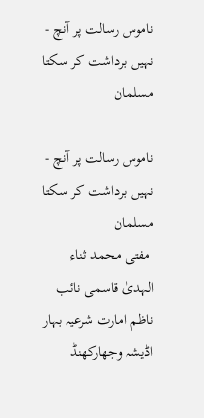ناموس رسالت پر آنچ - نہیں برداشت کر سکتا مسلمان

ناموس رسالت پر آنچ - نہیں برداشت کر سکتا مسلمان
 مفتی محمد ثناء الہدیٰ قاسمی نائب ناظم امارت شرعیہ بہار اڈیشہ وجھارکھنڈ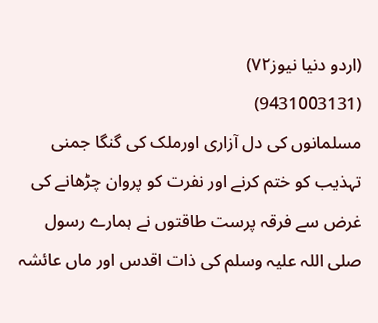(اردو دنیا نیوز۷۲)
(9431003131)
مسلمانوں کی دل آزاری اورملک کی گنگا جمنی تہذیب کو ختم کرنے اور نفرت کو پروان چڑھانے کی غرض سے فرقہ پرست طاقتوں نے ہمارے رسول صلی اللہ علیہ وسلم کی ذات اقدس اور ماں عائشہ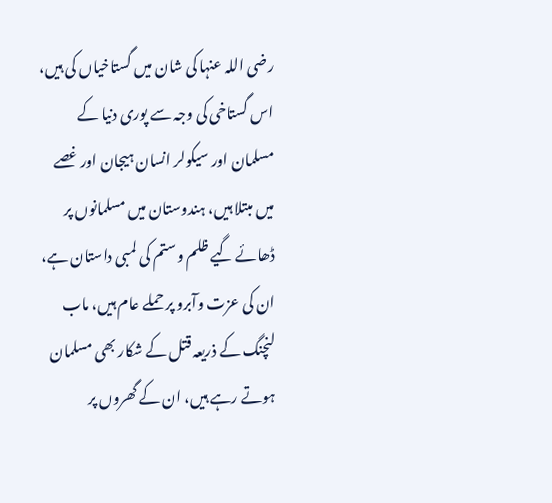رضی اللہ عنہا کی شان میں گستاخیاں کی ہیں، اس گستاخی کی وجہ سے پوری دنیا کے مسلمان اور سیکولر انسان ہیجان اور غصے میں مبتلا ہیں، ہندوستان میں مسلمانوں پر ڈھائے گیے ظلم وستم کی لمبی داستان ہے، ان کی عزت وآبرو پر حملے عام ہیں، ماب لنچنگ کے ذریعہ قتل کے شکار بھی مسلمان ہوتے رہے ہیں، ان کے گھروں پر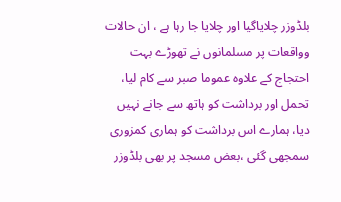بلڈوزر چلایاگیا اور چلایا جا رہا ہے ، ان حالات وواقعات پر مسلمانوں نے تھوڑے بہت احتجاج کے علاوہ عموما صبر سے کام لیا، تحمل اور برداشت کو ہاتھ سے جانے نہیں دیا، ہمارے اس برداشت کو ہماری کمزوری سمجھی گئی ،بعض مسجد پر بھی بلڈوزر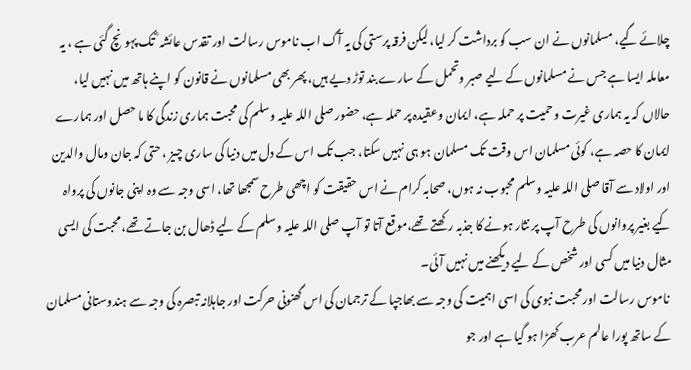چلائے گیے، مسلمانوں نے ان سب کو برداشت کر لیا، لیکن فرقہ پرستی کی یہ آگ اب ناموس رسالت اور تقدس عائشہ ؓ تک پہونچ گئی ہے ، یہ معاملہ ایسا ہے جس نے مسلمانوں کے لیے صبر وتحمل کے سارے بند توڑ دیے ہیں، پھر بھی مسلمانوں نے قانون کو اپنے ہاتھ میں نہیں لیا، حالاں کہ یہ ہماری غیرت وحمیت پر حملہ ہے، ایمان وعقیدہ پر حملہ ہے، حضور صلی اللہ علیہ وسلم کی محبت ہماری زندگی کا ما حصل اور ہمارے ایمان کا حصہ ہے، کوئی مسلمان اس وقت تک مسلمان ہو ہی نہیں سکتا، جب تک اس کے دل میں دنیا کی ساری چیز ، حتی کہ جان ومال والدین اور اولاد سے آقا صلی اللہ علیہ وسلم محبوب نہ ہوں، صحابہ کرام نے اس حقیقت کو اچھی طرح سمجھا تھا، اسی وجہ سے وہ اپنی جانوں کی پرواہ کیے بغیر پروانوں کی طرح آپ پر نثار ہونے کا جذبہ رکھتے تھے،موقع آتا تو آپ صلی اللہ علیہ وسلم کے لیے ڈھال بن جاتے تھے، محبت کی ایسی مثال دنیا میں کسی اور شخص کے لیے دیکھنے میں نہیں آئی۔
 ناموس رسالت اور محبت نبوی کی اسی اہمیت کی وجہ سے بھاجپا کے ترجمان کی اس گھنونی حرکت اور جاہلانہ تبصرہ کی وجہ سے ہندوستانی مسلمان کے ساتھ پورا عالم عرب کھڑا ہو گیا ہے اور جو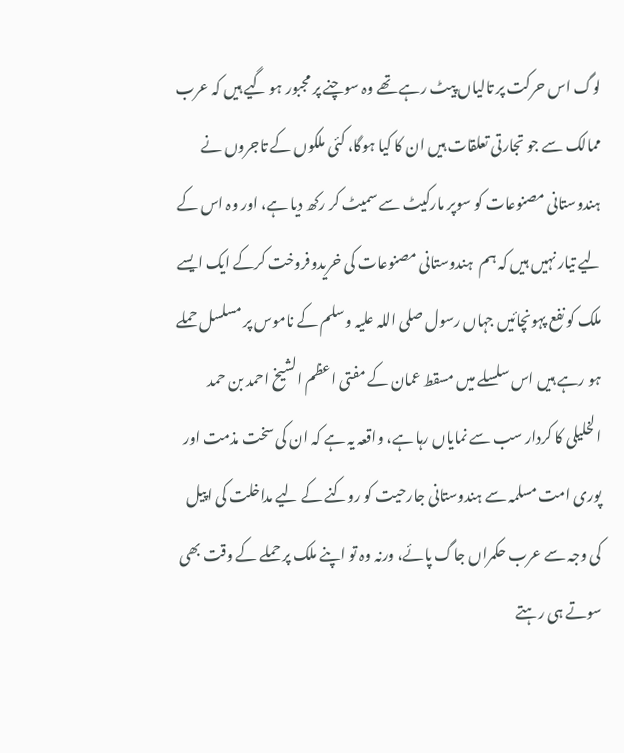لوگ اس حرکت پر تالیاں پیٹ رہے تھے وہ سوچنے پر مجبور ہو گیے ہیں کہ عرب ممالک سے جو تجارتی تعلقات ہیں ان کا کیا ہوگا، کئی ملکوں کے تاجروں نے ہندوستانی مصنوعات کو سوپر مارکیٹ سے سمیٹ کر رکھ دیا ہے، اور وہ اس کے لیے تیار نہیں ہیں کہ ہم  ہندوستانی مصنوعات کی خریدوفروخت کرکے ایک ایسے ملک کو نفع پہونچائیں جہاں رسول صلی اللہ علیہ وسلم کے ناموس پر مسلسل حملے ہو رہے ہیں اس سلسلے میں مسقط عمان کے مفتی اعظم الشیخ احمد بن حمد الخلیلی کا کردار سب سے نمایاں رہا ہے، واقعہ یہ ہے کہ ان کی سخت مذمت اور پوری امت مسلمہ سے ہندوستانی جارحیت کو روکنے کے لیے مداخلت کی اپیل کی وجہ سے عرب حکمراں جاگ پائے، ورنہ وہ تو اپنے ملک پر حملے کے وقت بھی سوتے ہی رہتے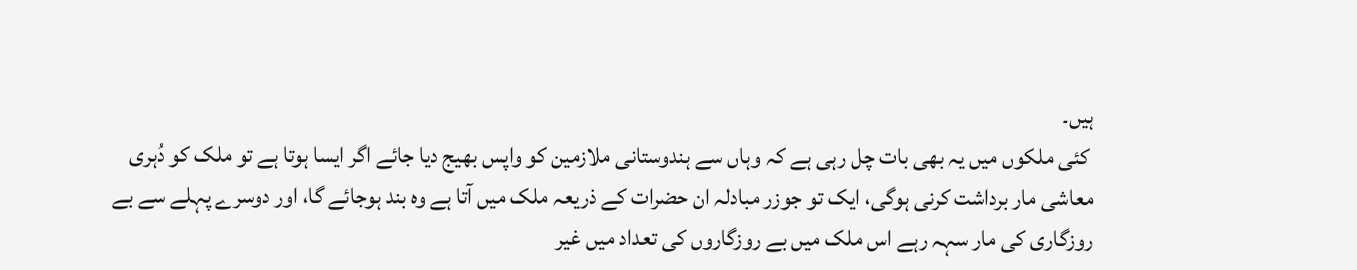ہیں۔
 کئی ملکوں میں یہ بھی بات چل رہی ہے کہ وہاں سے ہندوستانی ملازمین کو واپس بھیج دیا جائے اگر ایسا ہوتا ہے تو ملک کو دُہری معاشی مار برداشت کرنی ہوگی، ایک تو جوزر مبادلہ ان حضرات کے ذریعہ ملک میں آتا ہے وہ بند ہوجائے گا، اور دوسرے پہلے سے بے روزگاری کی مار سہہ رہے اس ملک میں بے روزگاروں کی تعداد میں غیر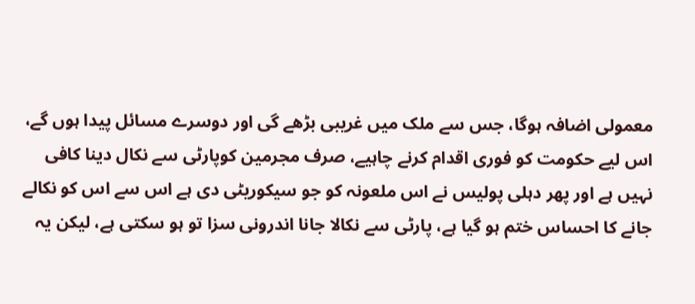معمولی اضافہ ہوگا، جس سے ملک میں غریبی بڑھے گی اور دوسرے مسائل پیدا ہوں گے، اس لیے حکومت کو فوری اقدام کرنے چاہیے، صرف مجرمین کوپارٹی سے نکال دینا کافی نہیں ہے اور پھر دہلی پولیس نے اس ملعونہ کو جو سیکوریٹی دی ہے اس سے اس کو نکالے جانے کا احساس ختم ہو گیا ہے، پارٹی سے نکالا جانا اندرونی سزا تو ہو سکتی ہے، لیکن یہ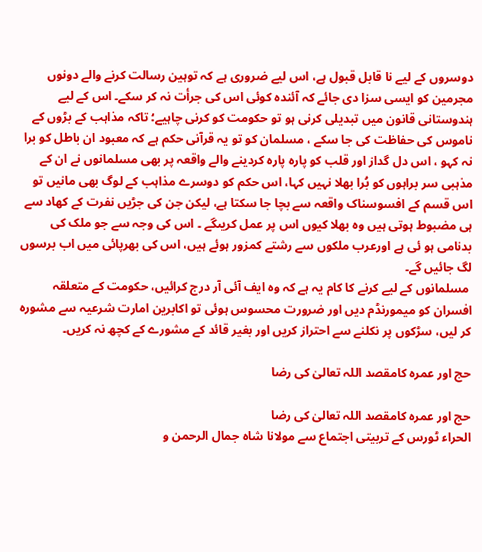دوسروں کے لیے نا قابل قبول ہے، اس لیے ضروری ہے کہ توہین رسالت کرنے والے دونوں مجرمین کو ایسی سزا دی جائے کہ آئندہ کوئی اس کی جرأت نہ کر سکے۔ اس کے لیے ہندوستانی قانون میں تبدیلی کرنی ہو تو حکومت کو کرنی چاہیے؛ تاکہ مذاہب کے بڑوں کے ناموس کی حفاظت کی جا سکے ، مسلمان کو تو یہ قرآنی حکم ہے کہ معبود ان باطل کو برا نہ کہو ، اس دل گداز اور قلب کو پارہ پارہ کردینے والے واقعہ پر بھی مسلمانوں نے ان کے مذہبی سر براہوں کو بُرا بھلا نہیں کہا، اس حکم کو دوسرے مذاہب کے لوگ بھی مانیں تو اس قسم کے افسوسناک واقعہ سے بچا جا سکتا ہے، لیکن جن کی جڑیں نفرت کے کھاد سے ہی مضبوط ہوتی ہیں وہ بھلا کیوں اس پر عمل کریںگے ۔ اس کی وجہ سے جو ملک کی بدنامی ہو ئی ہے اورعرب ملکوں سے رشتے کمزور ہوئے ہیں، اس کی بھرپائی میں اب برسوں لگ جائیں گے۔
 مسلمانوں کے لیے کرنے کا کام یہ ہے کہ وہ ایف آئی آر درج کرائیں، حکومت کے متعلقہ افسران کو میمورنڈم دیں اور ضرورت محسوس ہوئی تو اکابرین امارت شرعیہ سے مشورہ کر لیں، سڑکوں پر نکلنے سے احتراز کریں اور بغیر قائد کے مشورے کے کچھ نہ کریں۔

حج اور عمرہ کامقصد اللہ تعالیٰ کی رضا

حج اور عمرہ کامقصد اللہ تعالیٰ کی رضا
الحراء ٹورس کے تربیتی اجتماع سے مولانا شاہ جمال الرحمن و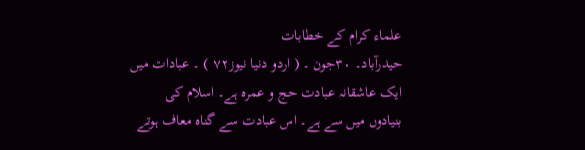علماء کرام کے خطابات
حیدرآباد۔ ٣٠جون ۔ ( اردو دنیا نیوز۷۲ ) ۔ عبادات میں ایک عاشقانہ عبادت حج و عمرہ ہے۔ اسلام کی بنیادوں میں سے ہے۔ اس عبادت سے گناہ معاف ہوتے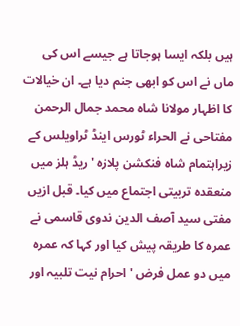ہیں بلکہ ایسا ہوجاتا ہے جیسے اس کی ماں نے اس کو ابھی جنم دیا ہے۔ ان خیالات کا اظہار مولانا شاہ محمد جمال الرحمن مفتاحی نے الحراء ٹورس اینڈ ٹراویلس کے زیراہتمام شاہ فنکشن پلازہ ' ریڈ ہلز میں منعقدہ تربیتی اجتماع میں کیا۔ قبل ازیں مفتی سید آصف الدین ندوی قاسمی نے عمرہ کا طریقہ پیش کیا اور کہا کہ عمرہ میں دو عمل فرض ' احرام نیت تلبیہ اور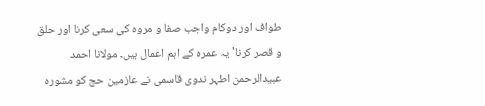طواف اور دوکام واجب صفا و مروہ کی سعی کرنا اور حلق و قصر کرنا' یہ عمرہ کے اہم اعمال ہیں۔ مولانا احمد عبیدالرحمن اطہر ندوی قاسمی نے عازمین حج کو مشورہ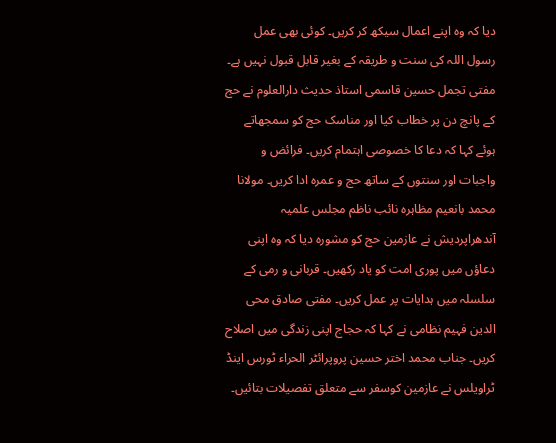دیا کہ وہ اپنے اعمال سیکھ کر کریں۔ کوئی بھی عمل رسول اللہ کی سنت و طریقہ کے بغیر قابل قبول نہیں ہے۔ مفتی تجمل حسین قاسمی استاذ حدیث دارالعلوم نے حج کے پانچ دن پر خطاب کیا اور مناسک حج کو سمجھاتے ہوئے کہا کہ دعا کا خصوصی اہتمام کریں۔ فرائض و واجبات اور سنتوں کے ساتھ حج و عمرہ ادا کریں۔ مولانا محمد بانعیم مظاہرہ نائب ناظم مجلس علمیہ آندھراپردیش نے عازمین حج کو مشورہ دیا کہ وہ اپنی دعاؤں میں پوری امت کو یاد رکھیں۔ قربانی و رمی کے سلسلہ میں ہدایات پر عمل کریں۔ مفتی صادق محی الدین فہیم نظامی نے کہا کہ حجاج اپنی زندگی میں اصلاح کریں۔ جناب محمد اختر حسین پروپرائٹر الحراء ٹورس اینڈ ٹراویلس نے عازمین کوسفر سے متعلق تفصیلات بتائیں۔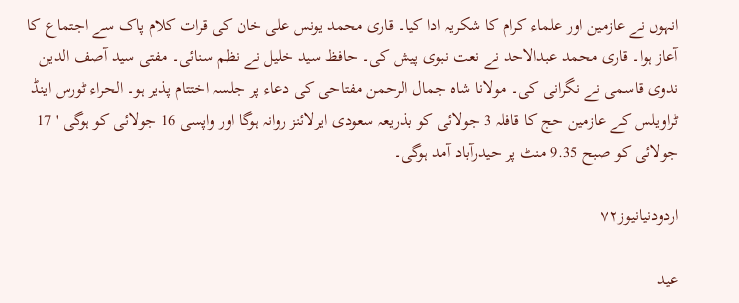انہوں نے عازمین اور علماء کرام کا شکریہ ادا کیا۔ قاری محمد یونس علی خان کی قرات کلام پاک سے اجتماع کا آعاز ہوا۔ قاری محمد عبدالاحد نے نعت نبوی پیش کی۔ حافظ سید خلیل نے نظم سنائی۔ مفتی سید آصف الدین ندوی قاسمی نے نگرانی کی۔ مولانا شاہ جمال الرحمن مفتاحی کی دعاء پر جلسہ اختتام پذیر ہو۔ الحراء ٹورس اینڈ ٹراویلس کے عازمین حج کا قافلہ 3 جولائی کو بذریعہ سعودی ایرلائنز روانہ ہوگا اور واپسی 16 جولائی کو ہوگی ' 17 جولائی کو صبح 9.35 منٹ پر حیدرآباد آمد ہوگی۔

اردودنیانیوز۷۲

عید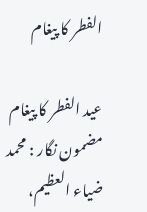الفطر کا پیغام

عید الفطر کا پیغام  مضمون نگار : محمد ضیاء العظیم،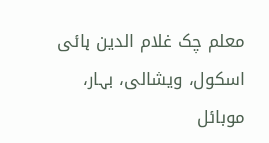معلم چک غلام الدین ہائی اسکول، ویشالی، بہار، موبائل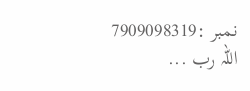نمبر :7909098319 اللہ رب ...